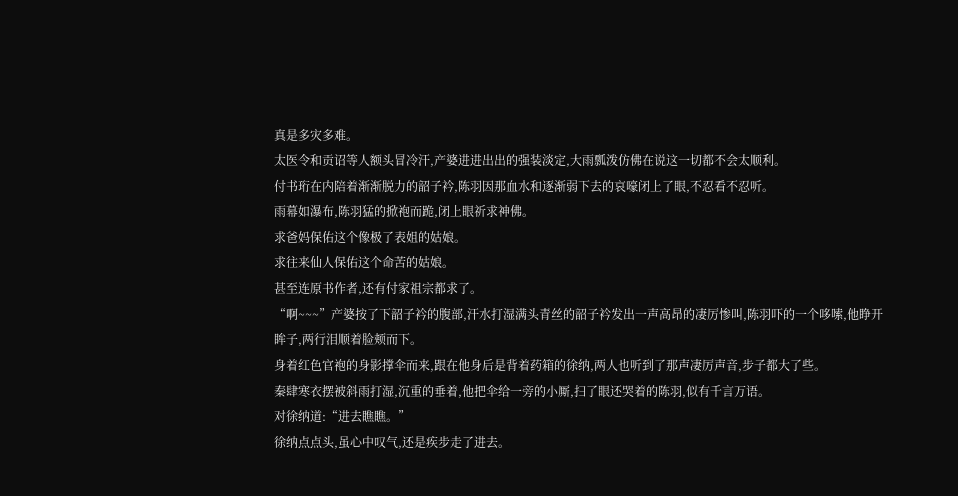真是多灾多难。
太医令和贡诏等人额头冒冷汗,产婆进进出出的强装淡定,大雨瓢泼仿佛在说这一切都不会太顺利。
付书珩在内陪着渐渐脱力的韶子衿,陈羽因那血水和逐渐弱下去的哀嚎闭上了眼,不忍看不忍听。
雨幕如瀑布,陈羽猛的掀袍而跪,闭上眼祈求神佛。
求爸妈保佑这个像极了表姐的姑娘。
求往来仙人保佑这个命苦的姑娘。
甚至连原书作者,还有付家祖宗都求了。
“啊~~~”产婆按了下韶子衿的腹部,汗水打湿满头青丝的韶子衿发出一声高昂的凄厉惨叫,陈羽吓的一个哆嗦,他睁开眸子,两行泪顺着脸颊而下。
身着红色官袍的身影撑伞而来,跟在他身后是背着药箱的徐纳,两人也听到了那声凄厉声音,步子都大了些。
秦肆寒衣摆被斜雨打湿,沉重的垂着,他把伞给一旁的小厮,扫了眼还哭着的陈羽,似有千言万语。
对徐纳道:“进去瞧瞧。”
徐纳点点头,虽心中叹气,还是疾步走了进去。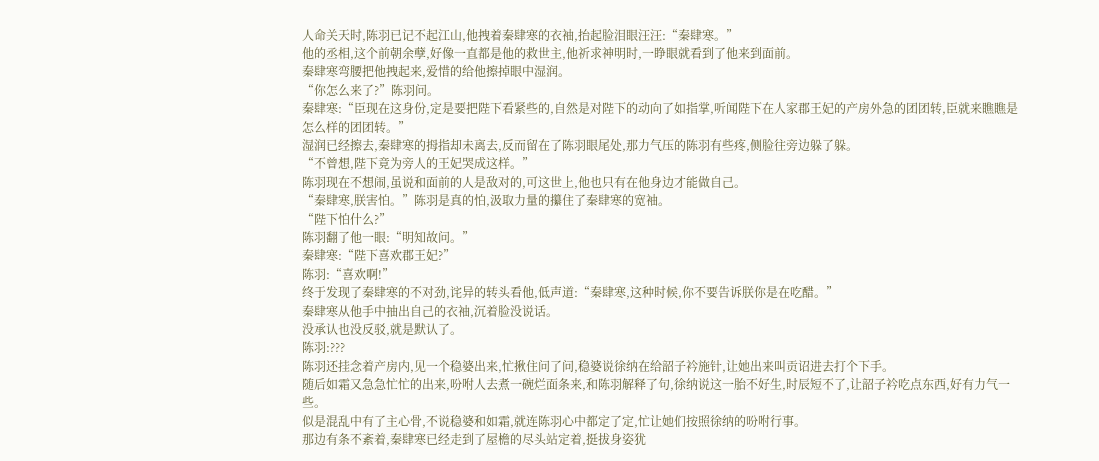人命关天时,陈羽已记不起江山,他拽着秦肆寒的衣袖,抬起脸泪眼汪汪:“秦肆寒。”
他的丞相,这个前朝余孽,好像一直都是他的救世主,他祈求神明时,一睁眼就看到了他来到面前。
秦肆寒弯腰把他拽起来,爱惜的给他擦掉眼中湿润。
“你怎么来了?”陈羽问。
秦肆寒:“臣现在这身份,定是要把陛下看紧些的,自然是对陛下的动向了如指掌,听闻陛下在人家郡王妃的产房外急的团团转,臣就来瞧瞧是怎么样的团团转。”
湿润已经擦去,秦肆寒的拇指却未离去,反而留在了陈羽眼尾处,那力气压的陈羽有些疼,侧脸往旁边躲了躲。
“不曾想,陛下竟为旁人的王妃哭成这样。”
陈羽现在不想闹,虽说和面前的人是敌对的,可这世上,他也只有在他身边才能做自己。
“秦肆寒,朕害怕。”陈羽是真的怕,汲取力量的攥住了秦肆寒的宽袖。
“陛下怕什么?”
陈羽翻了他一眼:“明知故问。”
秦肆寒:“陛下喜欢郡王妃?”
陈羽:“喜欢啊!”
终于发现了秦肆寒的不对劲,诧异的转头看他,低声道:“秦肆寒,这种时候,你不要告诉朕你是在吃醋。”
秦肆寒从他手中抽出自己的衣袖,沉着脸没说话。
没承认也没反驳,就是默认了。
陈羽:???
陈羽还挂念着产房内,见一个稳婆出来,忙揪住问了问,稳婆说徐纳在给韶子衿施针,让她出来叫贡诏进去打个下手。
随后如霜又急急忙忙的出来,吩咐人去煮一碗烂面条来,和陈羽解释了句,徐纳说这一胎不好生,时辰短不了,让韶子衿吃点东西,好有力气一些。
似是混乱中有了主心骨,不说稳婆和如霜,就连陈羽心中都定了定,忙让她们按照徐纳的吩咐行事。
那边有条不紊着,秦肆寒已经走到了屋檐的尽头站定着,挺拔身姿犹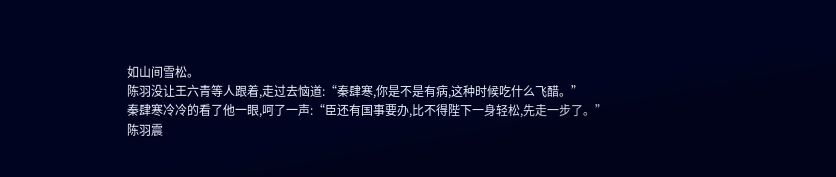如山间雪松。
陈羽没让王六青等人跟着,走过去恼道:“秦肆寒,你是不是有病,这种时候吃什么飞醋。”
秦肆寒冷冷的看了他一眼,呵了一声:“臣还有国事要办,比不得陛下一身轻松,先走一步了。”
陈羽震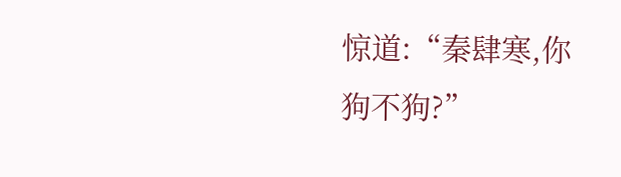惊道:“秦肆寒,你狗不狗?”